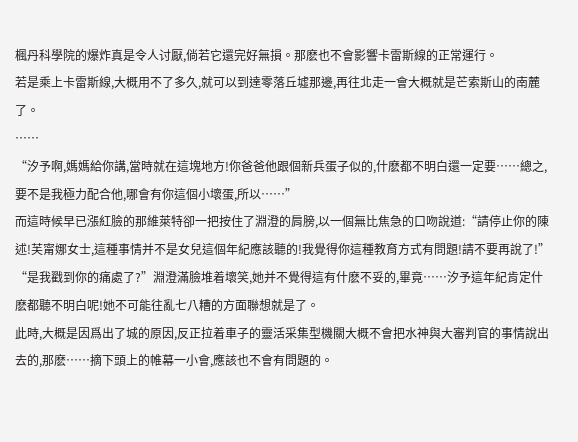楓丹科學院的爆炸真是令人讨厭,倘若它還完好無損。那麽也不會影響卡雷斯線的正常運行。
若是乘上卡雷斯線,大概用不了多久,就可以到達零落丘墟那邊,再往北走一會大概就是芒索斯山的南麓了。
……
“汐予啊,媽媽給你講,當時就在這塊地方!你爸爸他跟個新兵蛋子似的,什麽都不明白還一定要……總之,要不是我極力配合他,哪會有你這個小壞蛋,所以……”
而這時候早已漲紅臉的那維萊特卻一把按住了淵澄的肩膀,以一個無比焦急的口吻說道:“請停止你的陳述!芙甯娜女士,這種事情并不是女兒這個年紀應該聽的!我覺得你這種教育方式有問題!請不要再說了!”
“是我戳到你的痛處了?”淵澄滿臉堆着壞笑,她并不覺得這有什麽不妥的,畢竟……汐予這年紀肯定什麽都聽不明白呢!她不可能往亂七八糟的方面聯想就是了。
此時,大概是因爲出了城的原因,反正拉着車子的靈活采集型機關大概不會把水神與大審判官的事情說出去的,那麽……摘下頭上的帷幕一小會,應該也不會有問題的。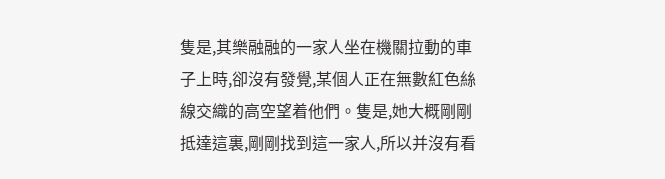隻是,其樂融融的一家人坐在機關拉動的車子上時,卻沒有發覺,某個人正在無數紅色絲線交織的高空望着他們。隻是,她大概剛剛抵達這裏,剛剛找到這一家人,所以并沒有看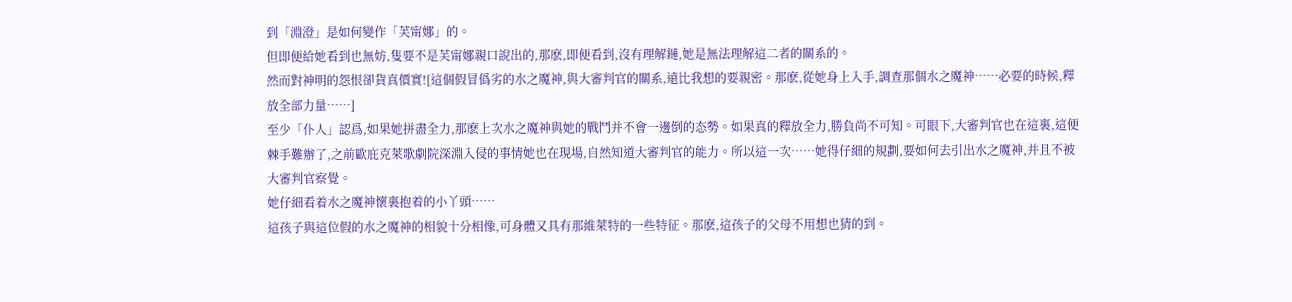到「淵澄」是如何變作「芙甯娜」的。
但即便給她看到也無妨,隻要不是芙甯娜親口說出的,那麽,即便看到,沒有理解鏈,她是無法理解這二者的關系的。
然而對神明的怨恨卻貨真價實![這個假冒僞劣的水之魔神,與大審判官的關系,遠比我想的要親密。那麽,從她身上入手,調查那個水之魔神……必要的時候,釋放全部力量……]
至少「仆人」認爲,如果她拼盡全力,那麽上次水之魔神與她的戰鬥并不會一邊倒的态勢。如果真的釋放全力,勝負尚不可知。可眼下,大審判官也在這裏,這便棘手難辦了,之前歐庇克萊歌劇院深淵入侵的事情她也在現場,自然知道大審判官的能力。所以這一次……她得仔細的規劃,要如何去引出水之魔神,并且不被大審判官察覺。
她仔細看着水之魔神懷裏抱着的小丫頭……
這孩子與這位假的水之魔神的相貌十分相像,可身體又具有那維萊特的一些特征。那麽,這孩子的父母不用想也猜的到。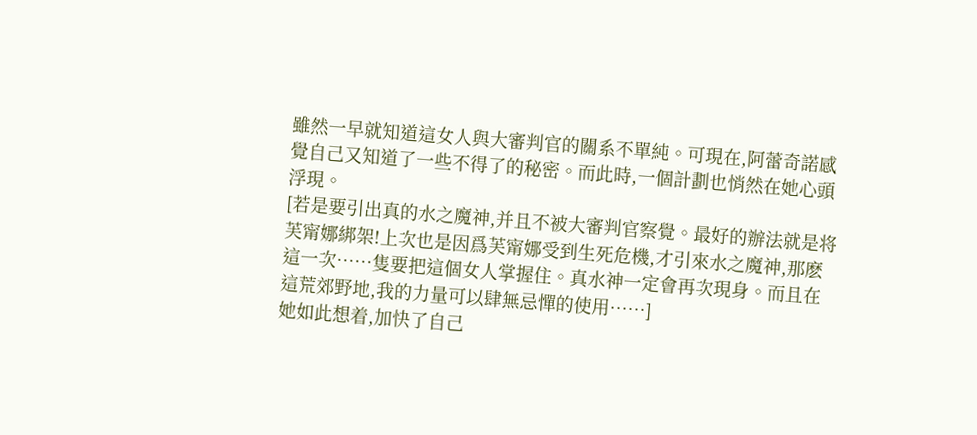雖然一早就知道這女人與大審判官的關系不單純。可現在,阿蕾奇諾感覺自己又知道了一些不得了的秘密。而此時,一個計劃也悄然在她心頭浮現。
[若是要引出真的水之魔神,并且不被大審判官察覺。最好的辦法就是将芙甯娜綁架!上次也是因爲芙甯娜受到生死危機,才引來水之魔神,那麽這一次……隻要把這個女人掌握住。真水神一定會再次現身。而且在這荒郊野地,我的力量可以肆無忌憚的使用……]
她如此想着,加快了自己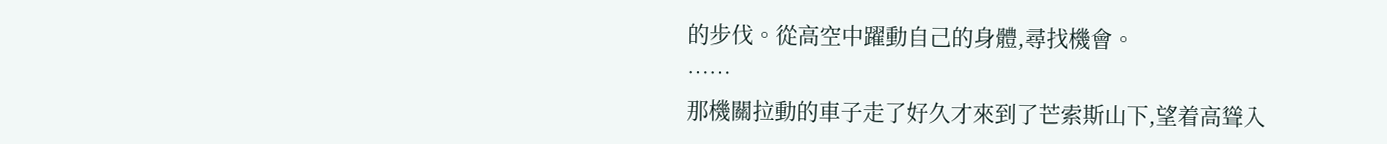的步伐。從高空中躍動自己的身體,尋找機會。
……
那機關拉動的車子走了好久才來到了芒索斯山下,望着高聳入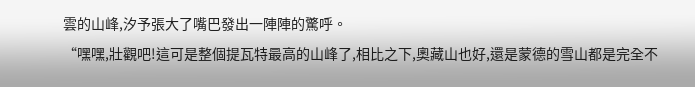雲的山峰,汐予張大了嘴巴發出一陣陣的驚呼。
“嘿嘿,壯觀吧!這可是整個提瓦特最高的山峰了,相比之下,奧藏山也好,還是蒙德的雪山都是完全不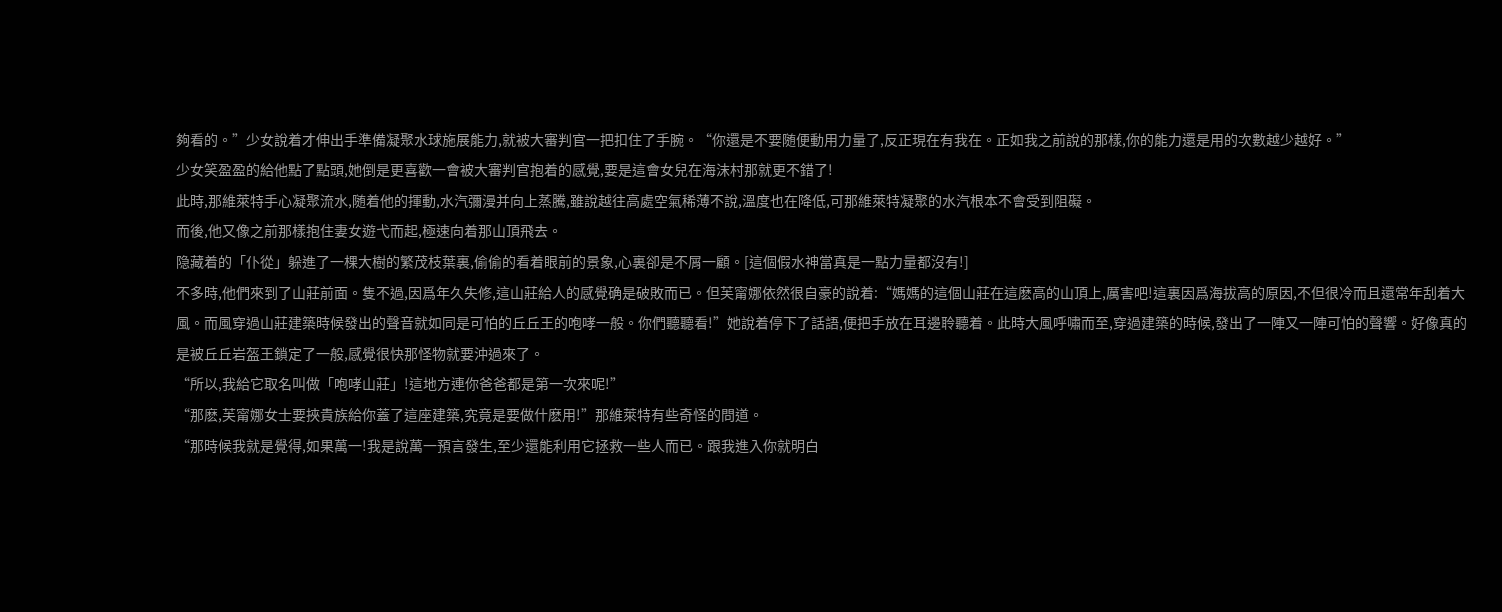夠看的。”少女說着才伸出手準備凝聚水球施展能力,就被大審判官一把扣住了手腕。“你還是不要随便動用力量了,反正現在有我在。正如我之前說的那樣,你的能力還是用的次數越少越好。”
少女笑盈盈的給他點了點頭,她倒是更喜歡一會被大審判官抱着的感覺,要是這會女兒在海沫村那就更不錯了!
此時,那維萊特手心凝聚流水,随着他的揮動,水汽彌漫并向上蒸騰,雖說越往高處空氣稀薄不說,溫度也在降低,可那維萊特凝聚的水汽根本不會受到阻礙。
而後,他又像之前那樣抱住妻女遊弋而起,極速向着那山頂飛去。
隐藏着的「仆從」躲進了一棵大樹的繁茂枝葉裏,偷偷的看着眼前的景象,心裏卻是不屑一顧。[這個假水神當真是一點力量都沒有!]
不多時,他們來到了山莊前面。隻不過,因爲年久失修,這山莊給人的感覺确是破敗而已。但芙甯娜依然很自豪的說着:“媽媽的這個山莊在這麽高的山頂上,厲害吧!這裏因爲海拔高的原因,不但很冷而且還常年刮着大風。而風穿過山莊建築時候發出的聲音就如同是可怕的丘丘王的咆哮一般。你們聽聽看!”她說着停下了話語,便把手放在耳邊聆聽着。此時大風呼嘯而至,穿過建築的時候,發出了一陣又一陣可怕的聲響。好像真的是被丘丘岩盔王鎖定了一般,感覺很快那怪物就要沖過來了。
“所以,我給它取名叫做「咆哮山莊」!這地方連你爸爸都是第一次來呢!”
“那麽,芙甯娜女士要挾貴族給你蓋了這座建築,究竟是要做什麽用!”那維萊特有些奇怪的問道。
“那時候我就是覺得,如果萬一!我是說萬一預言發生,至少還能利用它拯救一些人而已。跟我進入你就明白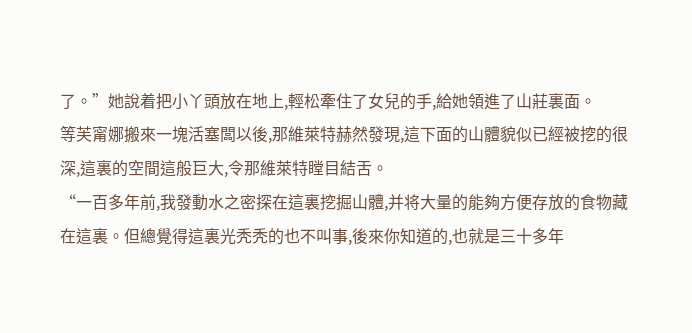了。”她說着把小丫頭放在地上,輕松牽住了女兒的手,給她領進了山莊裏面。
等芙甯娜搬來一塊活塞闆以後,那維萊特赫然發現,這下面的山體貌似已經被挖的很深,這裏的空間這般巨大,令那維萊特瞠目結舌。
“一百多年前,我發動水之密探在這裏挖掘山體,并将大量的能夠方便存放的食物藏在這裏。但總覺得這裏光秃秃的也不叫事,後來你知道的,也就是三十多年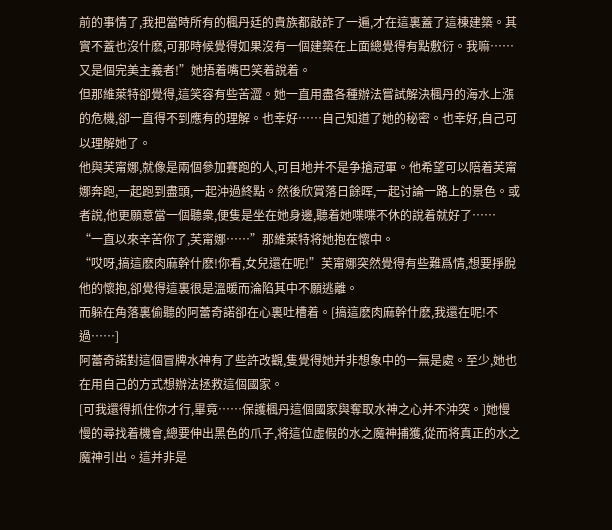前的事情了,我把當時所有的楓丹廷的貴族都敲詐了一遍,才在這裏蓋了這棟建築。其實不蓋也沒什麽,可那時候覺得如果沒有一個建築在上面總覺得有點敷衍。我嘛……又是個完美主義者!”她捂着嘴巴笑着說着。
但那維萊特卻覺得,這笑容有些苦澀。她一直用盡各種辦法嘗試解決楓丹的海水上漲的危機,卻一直得不到應有的理解。也幸好……自己知道了她的秘密。也幸好,自己可以理解她了。
他與芙甯娜,就像是兩個參加賽跑的人,可目地并不是争搶冠軍。他希望可以陪着芙甯娜奔跑,一起跑到盡頭,一起沖過終點。然後欣賞落日餘晖,一起讨論一路上的景色。或者說,他更願意當一個聽衆,便隻是坐在她身邊,聽着她喋喋不休的說着就好了……
“一直以來辛苦你了,芙甯娜……”那維萊特将她抱在懷中。
“哎呀,搞這麽肉麻幹什麽!你看,女兒還在呢!”芙甯娜突然覺得有些難爲情,想要掙脫他的懷抱,卻覺得這裏很是溫暖而淪陷其中不願逃離。
而躲在角落裏偷聽的阿蕾奇諾卻在心裏吐槽着。[搞這麽肉麻幹什麽,我還在呢!不過……]
阿蕾奇諾對這個冒牌水神有了些許改觀,隻覺得她并非想象中的一無是處。至少,她也在用自己的方式想辦法拯救這個國家。
[可我還得抓住你才行,畢竟……保護楓丹這個國家與奪取水神之心并不沖突。]她慢慢的尋找着機會,總要伸出黑色的爪子,将這位虛假的水之魔神捕獲,從而将真正的水之魔神引出。這并非是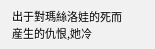出于對瑪絲洛娃的死而産生的仇恨,她冷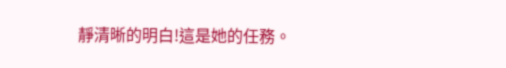靜清晰的明白!這是她的任務。